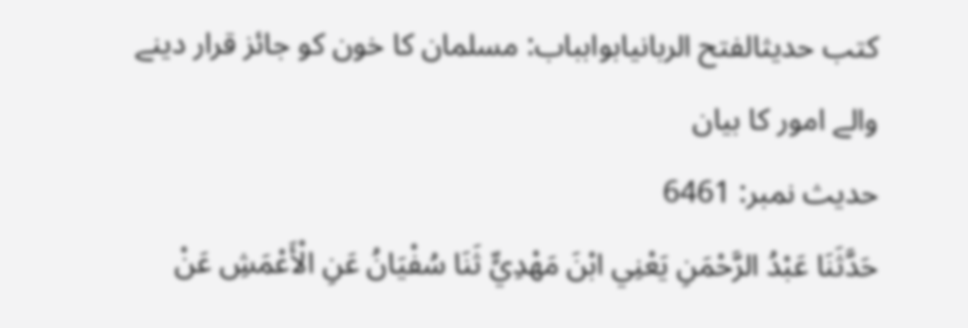کتب حدیثالفتح الربانیابوابباب: مسلمان کا خون کو جائز قرار دینے والے امور کا بیان
حدیث نمبر: 6461
حَدَّثَنَا عَبْدُ الرَّحْمَنِ يَعْنِي ابْنَ مَهْدِيٍّ ثَنَا سُفْيَانُ عَنِ الْأَعْمَشِ عَنْ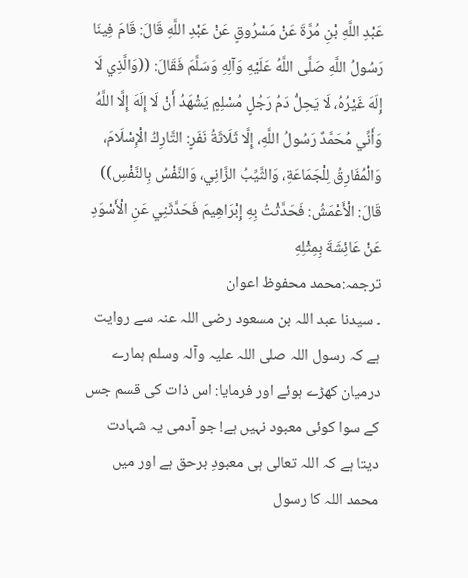عَبْدِ اللَّهِ بْنِ مُرَّةَ عَنْ مَسْرُوقٍ عَنْ عَبْدِ اللَّهِ قَالَ: قَامَ فِينَا رَسُولُ اللَّهِ صَلَّى اللَّهُ عَلَيْهِ وَآلِهِ وَسَلَّمَ فَقَالَ: ((وَالَّذِي لَا إِلَهَ غَيْرُهُ، لَا يَحِلُّ دَمُ رَجُلٍ مُسْلِمٍ يَشْهَدُ أَنْ لَا إِلَهَ إِلَّا اللَّهُ وَأَنِّي مُحَمَّدٌ رَسُولُ اللَّهِ، إِلَّا ثَلَاثَةُ نَفَرٍ: التَّارِكُ الْإِسْلَامَ، وَالْمُفَارِقُ لِلْجَمَاعَةِ، وَالثَّيِّبُ الزَّانِي، وَالنَّفْسُ بِالنَّفْسِ)) قَالَ: الْأَعْمَشُ: فَحَدَّثْتُ بِهِ إِبْرَاهِيمَ فَحَدَّثَنِي عَنِ الْأَسْوَدِ عَنْ عَائِشَةَ بِمِثْلِهِ
ترجمہ:محمد محفوظ اعوان
۔ سیدنا عبد اللہ بن مسعود رضی اللہ عنہ سے روایت ہے کہ رسول اللہ صلی اللہ علیہ وآلہ وسلم ہمارے درمیان کھڑے ہوئے اور فرمایا: اس ذات کی قسم جس کے سوا کوئی معبود نہیں ہے! جو آدمی یہ شہادت دیتا ہے کہ اللہ تعالی ہی معبودِ برحق ہے اور میں محمد اللہ کا رسول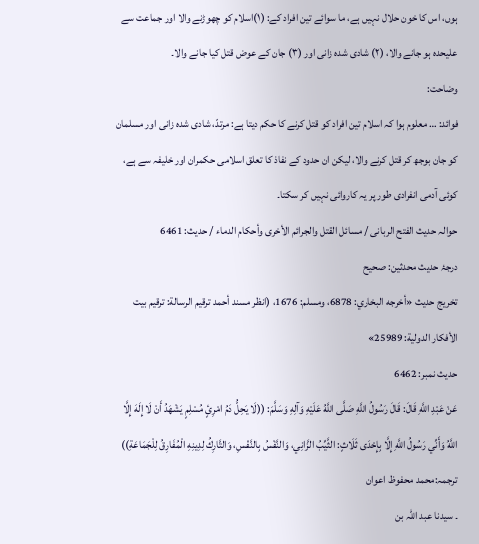ہوں، اس کا خون حلال نہیں ہے، ما سوائے تین افراد کے: (۱)اسلام کو چھوڑنے والا اور جماعت سے علیحدہ ہو جانے والا، (۲) شادی شدہ زانی اور (۳) جان کے عوض قتل کیا جانے والا۔
وضاحت:
فوائد: … معلوم ہوا کہ اسلام تین افراد کو قتل کرنے کا حکم دیتا ہے: مرتدّ، شادی شدہ زانی اور مسلمان کو جان بوجھ کر قتل کرنے والا، لیکن ان حدود کے نفاذ کا تعلق اسلامی حکمران اور خلیفہ سے ہے، کوئی آدمی انفرادی طور پر یہ کاروائی نہیں کر سکتا۔
حوالہ حدیث الفتح الربانی / مسائل القتل والجرائم الأخرى وأحكام الدماء / حدیث: 6461
درجۂ حدیث محدثین: صحیح
تخریج حدیث «أخرجه البخاري: 6878، ومسلم: 1676، (انظر مسند أحمد ترقيم الرسالة: ترقیم بيت الأفكار الدولية: 25989»
حدیث نمبر: 6462
عَنْ عَبْدِ اللَّهِ قَالَ: قَالَ رَسُولُ اللَّهِ صَلَّى اللَّهُ عَلَيْهِ وَآلِهِ وَسَلَّمَ: ((لَا يَحِلُّ دَمُ امْرِئٍ مُسْلِمٍ يَشْهَدُ أَنْ لَا إِلَهَ إِلَّا اللَّهُ وَأَنِّي رَسُولُ اللَّهِ إِلَّا بِإِحْدَى ثَلَاثٍ: الثَّيِّبُ الزَّانِي، وَالنَّفْسُ بِالنَّفْسِ، وَالتَّارِكُ لِدِينِهِ الْمُفَارِقُ لِلْجَمَاعَةِ))
ترجمہ:محمد محفوظ اعوان
۔ سیدنا عبد اللہ بن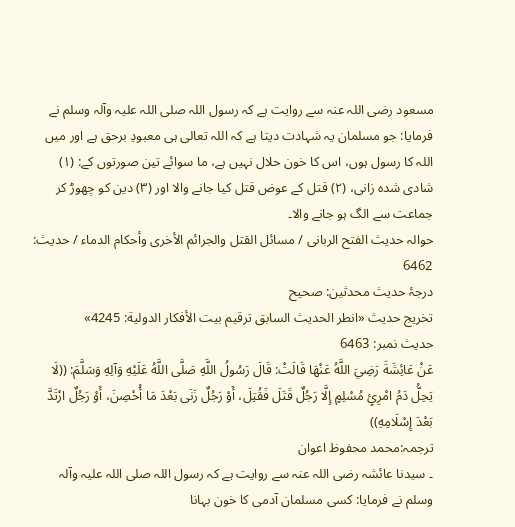مسعود رضی اللہ عنہ سے روایت ہے کہ رسول اللہ صلی اللہ علیہ وآلہ وسلم نے فرمایا: جو مسلمان یہ شہادت دیتا ہے کہ اللہ تعالی ہی معبودِ برحق ہے اور میں اللہ کا رسول ہوں، اس کا خون حلال نہیں ہے، ما سوائے تین صورتوں کے: (۱) شادی شدہ زانی، (۲) قتل کے عوض قتل کیا جانے والا اور (۳) دین کو چھوڑ کر جماعت سے الگ ہو جانے والا۔
حوالہ حدیث الفتح الربانی / مسائل القتل والجرائم الأخرى وأحكام الدماء / حدیث: 6462
درجۂ حدیث محدثین: صحیح
تخریج حدیث «انطر الحديث السابق ترقیم بيت الأفكار الدولية: 4245»
حدیث نمبر: 6463
عَنْ عَائِشَةَ رَضِيَ اللَّهُ عَنْهَا قَالَتْ: قَالَ رَسُولُ اللَّهِ صَلَّى اللَّهُ عَلَيْهِ وَآلِهِ وَسَلَّمَ: ((لَا يَحِلُّ دَمُ امْرِئٍ مُسْلِمٍ إِلَّا رَجُلٌ قَتَلَ فَقُتِلَ، أَوْ رَجُلٌ زَنَى بَعْدَ مَا أُحْصِنَ، أَوْ رَجُلٌ ارْتَدَّ بَعْدَ إِسْلَامِهِ))
ترجمہ:محمد محفوظ اعوان
۔ سیدنا عائشہ رضی اللہ عنہ سے روایت ہے کہ رسول اللہ صلی اللہ علیہ وآلہ وسلم نے فرمایا: کسی مسلمان آدمی کا خون بہانا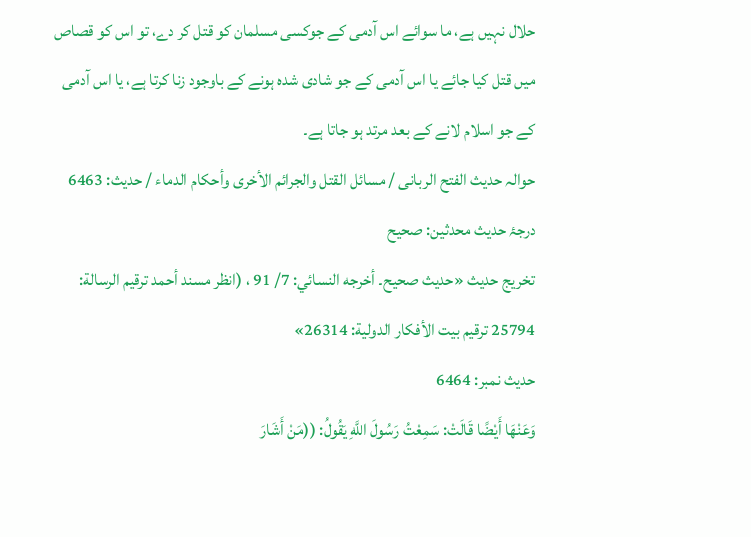حلال نہیں ہے، ما سوائے اس آدمی کے جوکسی مسلمان کو قتل کر دے، تو اس کو قصاص میں قتل کیا جائے یا اس آدمی کے جو شادی شدہ ہونے کے باوجود زنا کرتا ہے، یا اس آدمی کے جو اسلام لانے کے بعد مرتد ہو جاتا ہے۔
حوالہ حدیث الفتح الربانی / مسائل القتل والجرائم الأخرى وأحكام الدماء / حدیث: 6463
درجۂ حدیث محدثین: صحیح
تخریج حدیث «حديث صحيح۔ أخرجه النسائي: 7/ 91 ، (انظر مسند أحمد ترقيم الرسالة: 25794 ترقیم بيت الأفكار الدولية: 26314»
حدیث نمبر: 6464
وَعَنْهَا أَيْضًا قَالَتْ: سَمِعْتُ رَسُولَ اللَّهِ يَقُولُ: ((مَنْ أَشَارَ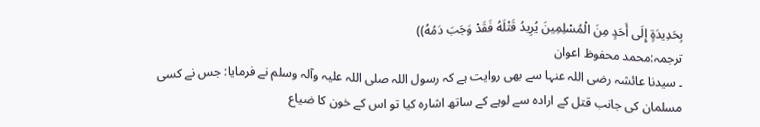بِحَدِيدَةٍ إِلَى أَحَدٍ مِنَ الْمُسْلِمِينَ يُرِيدُ قَتْلَهُ فَقَدْ وَجَبَ دَمُهُ))
ترجمہ:محمد محفوظ اعوان
۔ سیدنا عائشہ رضی اللہ عنہا سے بھی روایت ہے کہ رسول اللہ صلی اللہ علیہ وآلہ وسلم نے فرمایا: جس نے کسی مسلمان کی جانب قتل کے ارادہ سے لوہے کے ساتھ اشارہ کیا تو اس کے خون کا ضیاع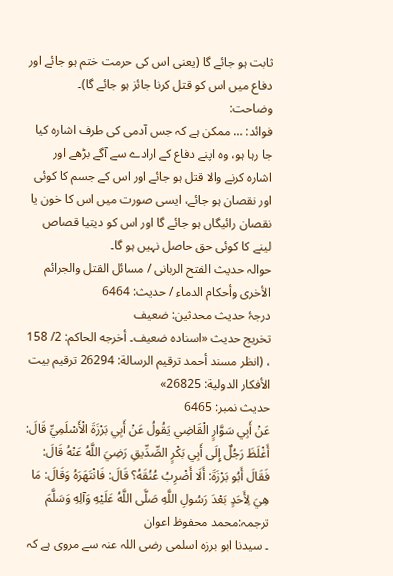ثابت ہو جائے گا (یعنی اس کی حرمت ختم ہو جائے اور دفاع میں اس کو قتل کرنا جائز ہو جائے گا)۔
وضاحت:
فوائد: … ممکن ہے کہ جس آدمی کی طرف اشارہ کیا جا رہا ہو، وہ اپنے دفاع کے ارادے سے آگے بڑھے اور اشارہ کرنے والا قتل ہو جائے اور اس کے جسم کا کوئی اور نقصان ہو جائے، ایسی صورت میں اس کا خون یا نقصان رائیگاں ہو جائے گا اور اس کو دیتیا قصاص لینے کا کوئی حق حاصل نہیں ہو گا۔
حوالہ حدیث الفتح الربانی / مسائل القتل والجرائم الأخرى وأحكام الدماء / حدیث: 6464
درجۂ حدیث محدثین: ضعیف
تخریج حدیث «اسناده ضعيف۔ أخرجه الحاكم: 2/ 158 ، (انظر مسند أحمد ترقيم الرسالة: 26294 ترقیم بيت الأفكار الدولية: 26825»
حدیث نمبر: 6465
عَنْ أَبِي سَوَّارٍ الْقَاضِي يَقُولُ عَنْ أَبِي بَرْزَةَ الْأَسْلَمِيِّ قَالَ: أَغْلَظَ رَجُلٌ إِلَى أَبِي بَكْرٍ الصِّدِّيقِ رَضِيَ اللَّهُ عَنْهُ قَالَ: فَقَالَ أَبُو بَرْزَةَ: أَلَا أَضْرِبُ عُنُقَهُ؟ قَالَ: فَانْتَهَرَهُ وَقَالَ: مَا هِيَ لِأَحَدٍ بَعْدَ رَسُولِ اللَّهِ صَلَّى اللَّهُ عَلَيْهِ وَآلِهِ وَسَلَّمَ
ترجمہ:محمد محفوظ اعوان
۔ سیدنا ابو برزہ اسلمی رضی اللہ عنہ سے مروی ہے کہ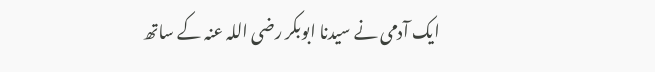ایک آدمی نے سیدنا ابوبکر رضی اللہ عنہ کے ساتھ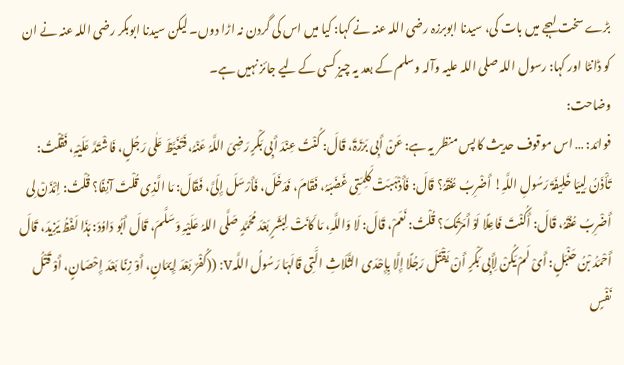بڑے سخت لہجے میں بات کی، سیدنا ابوبرزہ رضی اللہ عنہ نے کہا: کیا میں اس کی گردن نہ اڑا دوں۔ لیکن سیدنا ابوبکر رضی اللہ عنہ نے ان کو ڈانٹا اور کہا: رسول اللہ صلی اللہ علیہ وآلہ وسلم کے بعد یہ چیز کسی کے لیے جائز نہیں ہے۔
وضاحت:
فوائد: … اس موقوف حدیث کا پس منظر یہ ہے: عَنْ أَبِی بَرْزَۃَ، قَالَ: کُنْتُ عِنْدَ أَبِی بَکْرٍ رَضِیَ اللَّہُ عَنْہُ، فَتَغَیَّظَ عَلٰی رَجُلٍ، فَاشْتَدَّ عَلَیْہِ، فَقُلْتُ: تَأْذَنُ لِییَا خَلِیفَۃَ رَسُولِ اللَّہِ! أَضْرِبُ عُنُقَہُ؟ قَالَ: فَأَذْہَبَتْ کَلِمَتِی غَضَبَہُ، فَقَامَ، فَدَخَلَ، فَأَرْسَلَ إِلَیَّ، فَقَالَ: مَا الَّذِی قُلْتَ آنِفًا؟ قُلْتُ: اِئْذَنْ لِی أَضْرِبُ عُنُقَہُ، قَالَ: أَکُنْتَ فَاعِلًا لَوْ أَمَرْتُکَ؟ قُلْتُ: نَعَمْ، قَالَ: لَا وَاللَّہِ، مَا کَانَتْ لِبَشَرٍ بَعْدَ مُحَمَّدٍ صَلَّی اللہُ عَلَیْہِ وَسَلَّمَ، قَالَ أَبُو دَاوُدَ: ہَذَا لَفْظُ یَزِیدَ، قَالَ أَحْمَدُ بْنُ حَنْبَلٍ: أَیْ لَمْ یَکُنْ لِأَبِی بَکْرٍ أَنْ یَقْتُلَ رَجُلًا إِلَّا بِإِحْدَی الثَّلَاثِ الَّتِی قَالَہَا رَسُولُ اللَّہV: ((کُفْرٌ بَعْدَ إِیمَانٍ، أَوْ زِنًا بَعْدَ إِحْصَانٍ، أَوْ قَتْلُ نَفْسٍ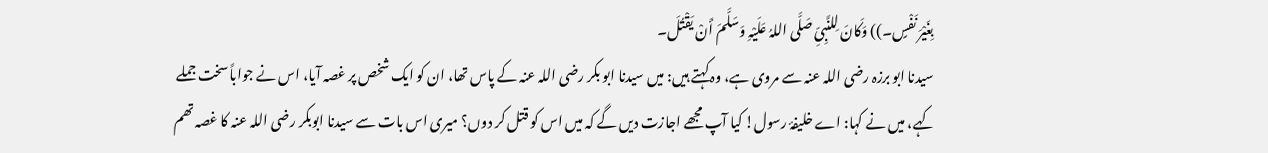بِغَیْرَ نَفْسٍ۔)) وَکَانَ لِلنَّبِیِّ صَلَّی اللہُ عَلَیْہِ وَسَلَّمَ أَنْ یَقْتُلَ۔
سیدنا ابو برزہ رضی اللہ عنہ سے مروی ہے، وہ کہتے ہیں: میں سیدنا ابو بکر رضی اللہ عنہ کے پاس تھا، ان کو ایک شخص پر غصہ آیا، اس نے جواباً سخت جملے کہے، میں نے کہا: اے خلیفۂ رسول! کیا آپ مجھے اجازت دیں گے کہ میں اس کو قتل کر دوں؟ میری اس بات سے سیدنا ابوبکر رضی اللہ عنہ کا غصہ تھم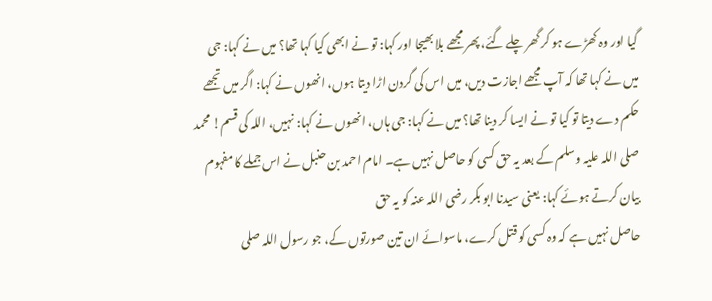گیا اور وہ کھڑے ہو کر گھر چلے گئے، پھر مجھے بلا بھیجا اور کہا: تو نے ابھی کیا کہا تھا؟ میں نے کہا: جی میں نے کہا تھا کہ آپ مجھے اجازت دیں، میں اس کی گردن اڑا دیتا ہوں، انھوں نے کہا: اگر میں تجھے حکم دے دیتا تو کیا تو نے ایسا کر دینا تھا؟ میں نے کہا: جی ہاں، انھوں نے کہا: نہیں، اللہ کی قسم! محمد صلی اللہ علیہ وسلم کے بعد یہ حق کسی کو حاصل نہیں ہے۔ امام احمد بن حنبل نے اس جملے کا مفہوم بیان کرتے ہوئے کہا: یعنی سیدنا ابو بکر رضی اللہ عنہ کو یہ حق
حاصل نہیں ہے کہ وہ کسی کو قتل کرے، ماسوائے ان تین صورتوں کے، جو رسول اللہ صلی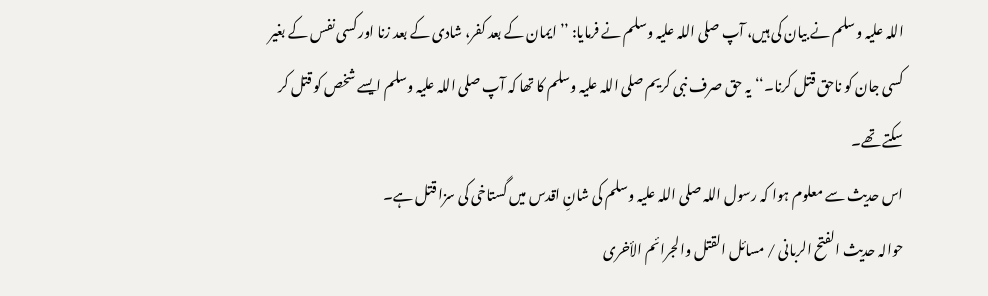اللہ علیہ وسلم نے بیان کی ہیں، آپ صلی اللہ علیہ وسلم نے فرمایا: ’’ایمان کے بعد کفر، شادی کے بعد زنا اور کسی نفس کے بغیر کسی جان کو ناحق قتل کرنا۔‘‘ یہ حق صرف نبی کریم صلی اللہ علیہ وسلم کا تھا کہ آپ صلی اللہ علیہ وسلم ایسے شخص کو قتل کر سکتے تھے۔
اس حدیث سے معلوم ہوا کہ رسول اللہ صلی اللہ علیہ وسلم کی شانِ اقدس میں گستاخی کی سزا قتل ہے۔
حوالہ حدیث الفتح الربانی / مسائل القتل والجرائم الأخرى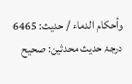وأحكام الدماء / حدیث: 6465
درجۂ حدیث محدثین: صحیح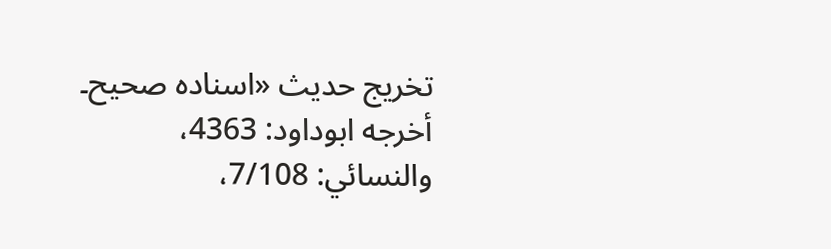تخریج حدیث «اسناده صحيح۔ أخرجه ابوداود: 4363، والنسائي: 7/108،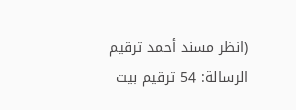(انظر مسند أحمد ترقيم الرسالة: 54 ترقیم بيت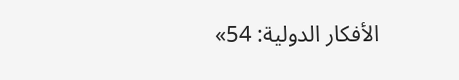الأفكار الدولية: 54»